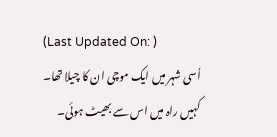(Last Updated On: )
اُسی شہر میں ایک موچی ان کا چیلا تھا۔ کہیں راہ میں اس سے بھیٹ ہوئی۔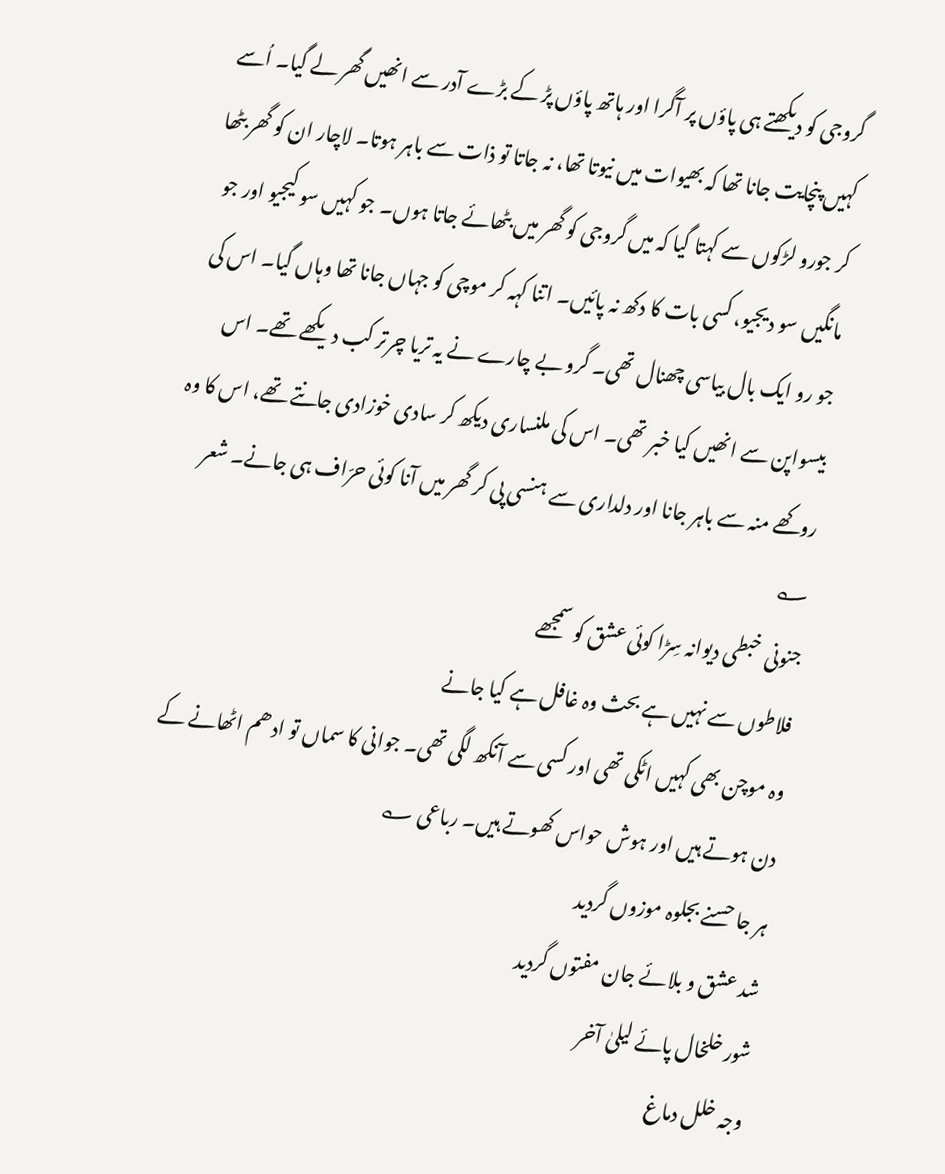گروجی کو دیکھتے ہی پاؤں پر آگرا اور ہاتھ پاؤں پڑ کے بڑے آدر سے انھیں گھر لے گیا۔ اُسے کہیں پنچایت جانا تھا کہ بھیوات میں نیوتا تھا، نہ جاتا تو ذات سے باہر ہوتا۔ لاچار ان کو گھر بٹھا کر جورو لڑکوں سے کہتا گیا کہ میں گروجی کو گھر میں بٹھائے جاتا ہوں۔ جو کہیں سو کیجیو اور جو مانگیں سو دیجیو، کسی بات کا دکھ نہ پائیں۔ اتنا کہہ کر موچی کو جہاں جانا تھا وہاں گیا۔ اس کی جو رو ایک بال بیاسی چھنال تھی۔ گرو بے چارے نے یہ تریا چرتر کب دیکھے تھے۔ اس بیسواپن سے انھیں کیا خبر تھی۔ اس کی ملنساری دیکھ کر سادی خوزادی جانتے تھے، اس کا وہ روکھے منہ سے باہر جانا اور دلداری سے ہنسی پی کر گھر میں آنا کوئی حرّاف ہی جانے۔ شعر ؎
جنونی خبطی دیوانہ سِڑا کوئی عشق کو سمجھے
فلاطوں سے نہیں ہے بحث وہ غافل ہے کیا جانے
وہ موچن بھی کہیں اٹکی تھی اور کسی سے آنکھ لگی تھی۔ جوانی کا سماں تو ادھم اٹھانے کے دن ہوتے ہیں اور ہوش حواس کھوتے ہیں۔ رباعی ؎
ہر جا حسنے بجلوہ موزوں گردید
شد عشق و بلائے جان مفتوں گردید
شور خلخال پائے لیلیٰ آخر
وجہ خلل دماغ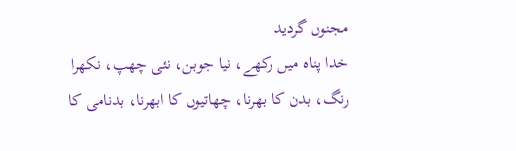مجنوں گردید
خدا پناہ میں رکھے، نیا جوبن، نئی چھپ، نکھرا رنگ، بدن کا بھرنا، چھاتیوں کا ابھرنا، بدنامی کا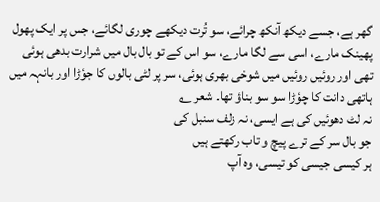گھر ہے، جسے دیکھ آنکھ چرائے، سو تُرت دیکھے چوری لگائے، جس پر ایک پھول پھینک مارے، اسی سے لگا مارے، سو اس کے تو بال بال میں شرارت بدھی ہوئی تھی اور روئیں روئیں میں شوخی بھری ہوئی، سر پر لٹی بالوں کا جوٗڑا اور بانہہ میں ہاتھی دانت کا چوٗڑا سو سو بناؤ تھا۔ شعر ؎
نہ لٹ دھوئیں کی ہے ایسی، نہ زلف سنبل کی
جو بال سر کے ترے پیچ و تاب رکھتے ہیں
ہر کیسی جیسی کو تیسی، وہ آپ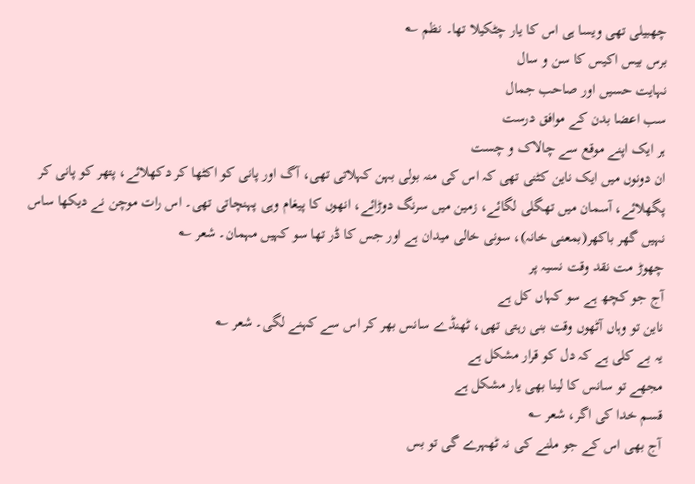چھبیلی تھی ویسا ہی اس کا یار چٹکیلا تھا۔ نظم ؎
برس بیس اکیس کا سن و سال
نہایت حسیں اور صاحب جمال
سب اعضا بدن کے موافق درست
ہر ایک اپنے موقع سے چالاک و چست
ان دونوں میں ایک ناین کٹنی تھی کہ اس کی منہ بولی بہن کہلاتی تھی، آگ اور پانی کو اکٹھا کر دکھلائے، پتھر کو پانی کر پگھلائے، آسمان میں تھگلی لگائے، زمین میں سرنگ دوڑائے، انھوں کا پیغام وہی پہنچاتی تھی۔ اس رات موچن نے دیکھا ساس نہیں گھر باکھر(بمعنی خانہ)، سونی خالی میدان ہے اور جس کا ڈر تھا سو کہیں مہمان۔ شعر ؎
چھوڑ مت نقد وقت نسیہ پر
آج جو کچھ ہے سو کہاں کل ہے
ناین تو وہاں آٹھوں وقت بنی رہتی تھی، ٹھنڈے سانس بھر کر اس سے کہنے لگی۔ شعر ؎
یہ بے کلی ہے کہ دل کو قرار مشکل ہے
مجھے تو سانس کا لینا بھی یار مشکل ہے
قسم خدا کی اگر، شعر ؎
آج بھی اس کے جو ملنے کی نہ ٹھہرے گی تو بس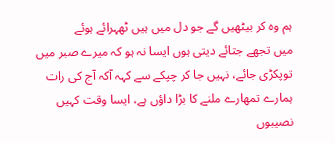ہم وہ کر بیٹھیں گے جو دل میں ہیں ٹھہرائے ہوئے
میں تجھے جتائے دیتی ہوں ایسا نہ ہو کہ میرے صبر میں توپکڑی جائے، نہیں جا کر چپکے سے کہہ آکہ آج کی رات ہمارے تمھارے ملنے کا بڑا داؤں ہے، ایسا وقت کہیں نصیبوں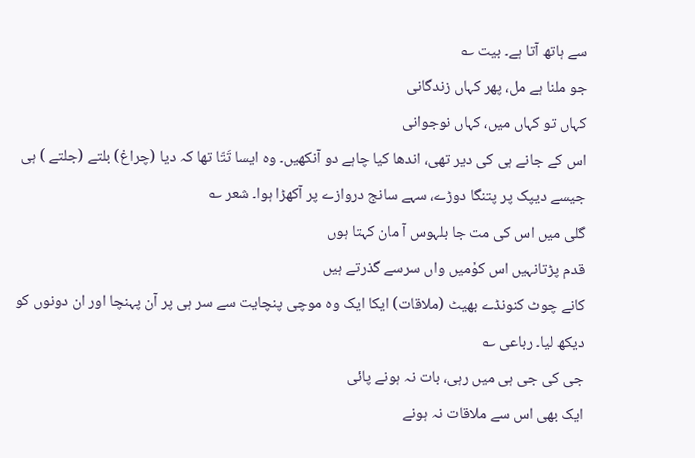سے ہاتھ آتا ہے۔ بیت ؎
جو ملنا ہے مل، پھر کہاں زندگانی
کہاں تو کہاں میں، کہاں نوجوانی
اس کے جانے ہی کی دیر تھی، اندھا کیا چاہے دو آنکھیں۔ وہ ایسا تَتّا تھا کہ دیا (چراغ) بلتے (جلتے ) ہی جیسے دیپک پر پتنگا دوڑے، سہے سانج دروازے پر آکھڑا ہوا۔ شعر ؎
گلی میں اس کی مت جا بلہوس آ مان کہتا ہوں
قدم پڑتانہیں اس کوٗمیں واں سرسے گذرتے ہیں
کانے چوٹ کنونڈے بھیٹ (ملاقات) ایکا ایک وہ موچی پنچایت سے سر ہی پر آن پہنچا اور ان دونوں کو دیکھ لیا۔ رباعی ؎
جی کی جی ہی میں رہی، بات نہ ہونے پائی
ایک بھی اس سے ملاقات نہ ہونے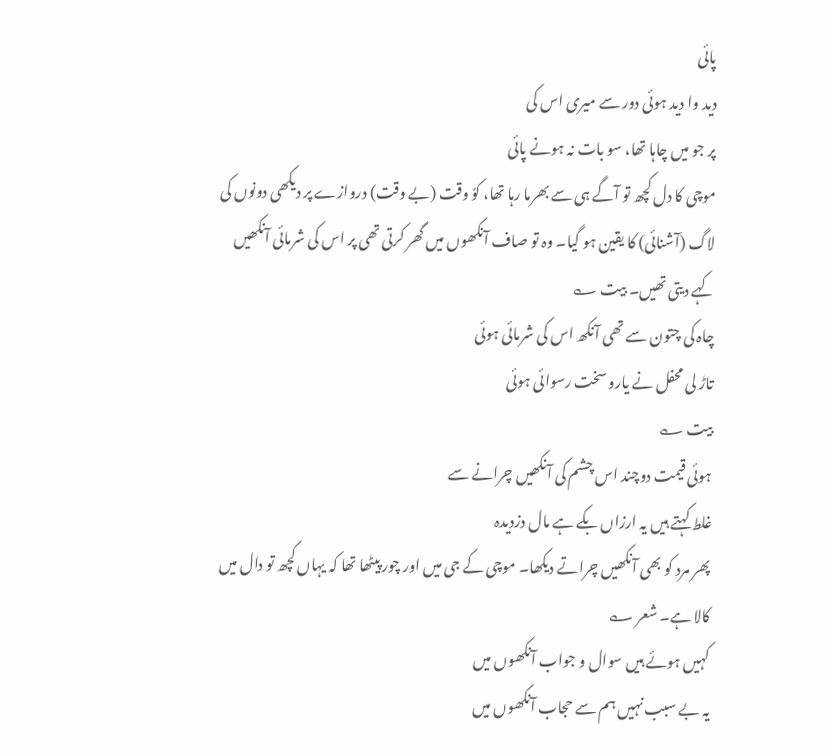پائی
دید وا دید ہوئی دور سے میری اس کی
پر جو میں چاہا تھا، سو بات نہ ہونے پائی
موچی کا دل کچھ تو آگے ہی سے بھرما رہا تھا، کوٗ وقت (بے وقت) دروازے پر دیکھی دونوں کی لاگ (آشنائی) کا یقین ہو گیا۔ وہ تو صاف آنکھوں میں گھر کرتی تھی پر اس کی شرمائی آنکھیں کہے دیتی تھیں۔ بیت ؎
چاہ کی چتون سے تھی آنکھ اس کی شرمائی ہوئی
تاڑ لی محفل نے یارو سخت رسوائی ہوئی
بیت ؎
ہوئی قیمت دوچند اس چشم کی آنکھیں چرانے سے
غلط کہتے ہیں یہ ارزاں بکے ہے مال دزدیدہ
پھر مرد کو بھی آنکھیں چراتے دیکھا۔ موچی کے جی میں اور چور پیٹھا تھا کہ یہاں کچھ تو دال میں کالا ہے۔ شعر ؎
کہیں ہوئے ہیں سوال و جواب آنکھوں میں
یہ بے سبب نہیں ہم سے حجاب آنکھوں میں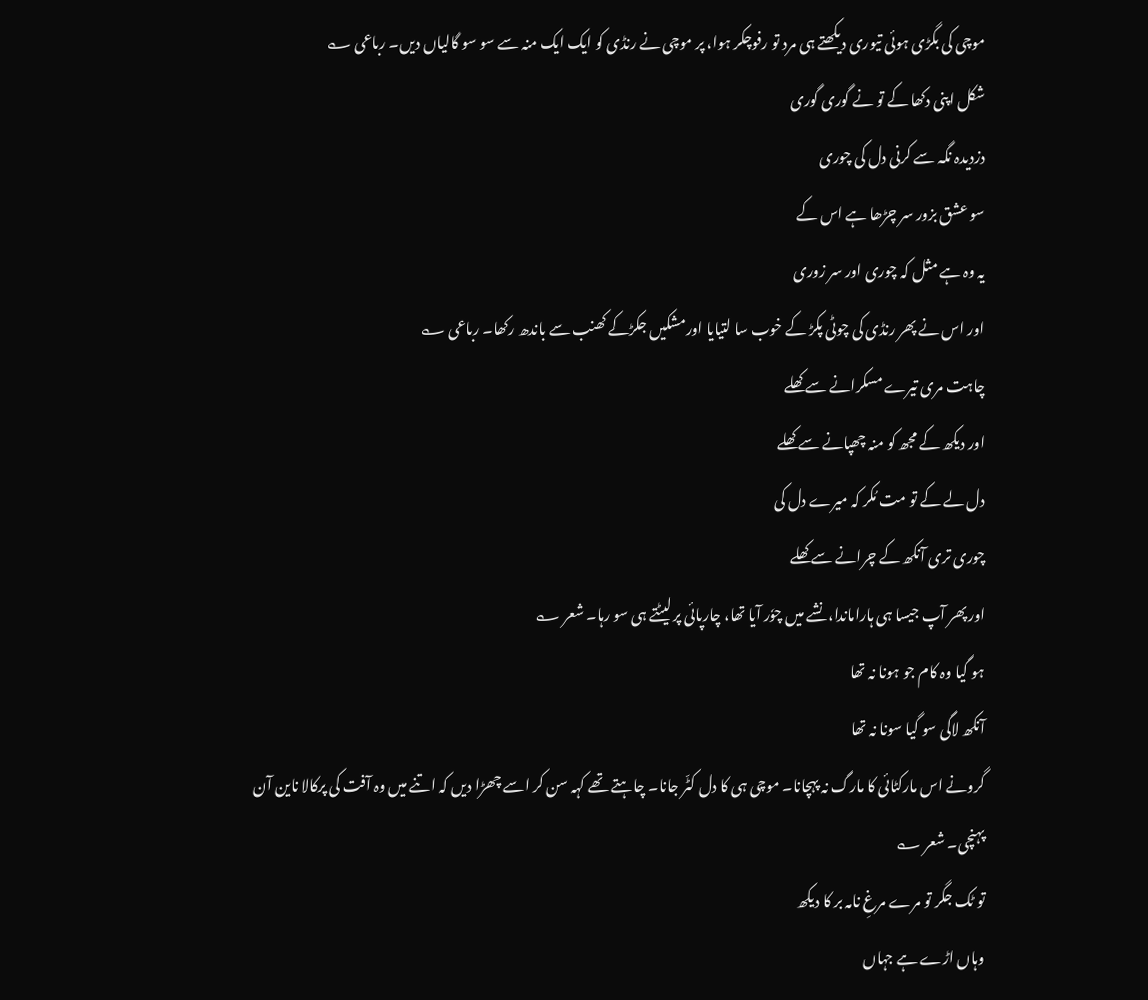موچی کی بگڑی ہوئی تیوری دیکھتے ہی مرد تو رفوچکر ہوا، پر موچی نے رنڈی کو ایک ایک منہ سے سو سو گالیاں دیں۔ رباعی ؎
شکل اپنی دکھا کے تو نے گوری گوری
دزدیدہ نگہ سے کرنی دل کی چوری
سو عشق بزور سر چڑھا ہے اس کے
یہ وہ ہے مثل کہ چوری اور سر زوری
اور اس نے پھر رنڈی کی چوٹی پکڑ کے خوب سا لتیایا اورمشکیں جکڑکے کھنب سے باندھ رکھا۔ رباعی ؎
چاہت مری تیرے مسکرانے سے کھلے
اور دیکھ کے مجھ کو منہ چھپانے سے کھلے
دل لے کے تو مت مُکر کہ میرے دل کی
چوری تری آنکھ کے چرانے سے کھلے
اور پھر آپ جیسا ہی ہاراماندا، نشے میں چوٗر آیا تھا، چارپائی پر لیٹتے ہی سو رہا۔ شعر ؎
ہو گیا وہ کام جو ہونا نہ تھا
آنکھ لاگی سو گیا سونا نہ تھا
گرونے اس مارکٹائی کا مارگ نہ پہچانا۔ موچی ہی کا دل کٹّر جانا۔ چاہتے تھے کہہ سن کر اسے چھڑا دیں کہ اتنے میں وہ آفت کی پرکالا ناین آن پہنچی۔ شعر ؎
تو ٹک جگر تو مرے مرغِ نامہ بر کا دیکھ
وہاں اڑے ہے جہاں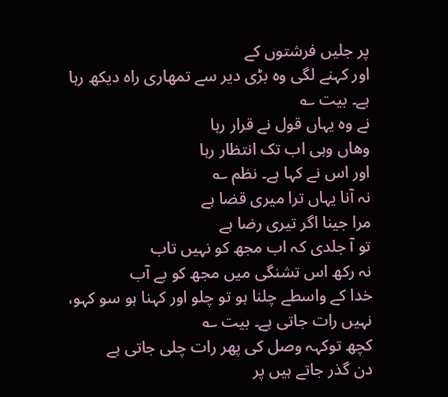پر جلیں فرشتوں کے
اور کہنے لگی وہ بڑی دیر سے تمھاری راہ دیکھ رہا ہے۔ بیت ؎
نے وہ یہاں قول نے قرار رہا
وھاں وہی اب تک انتظار رہا
اور اس نے کہا ہے۔ نظم ؎
نہ آنا یہاں ترا میری قضا ہے
مرا جینا اگر تیری رضا ہے
تو آ جلدی کہ اب مجھ کو نہیں تاب
نہ رکھ اس تشنگی میں مجھ کو بے آب
خدا کے واسطے چلنا ہو تو چلو اور کہنا ہو سو کہو، نہیں رات جاتی ہے۔ بیت ؎
کچھ توکہہ وصل کی پھر رات چلی جاتی ہے
دن گذر جاتے ہیں پر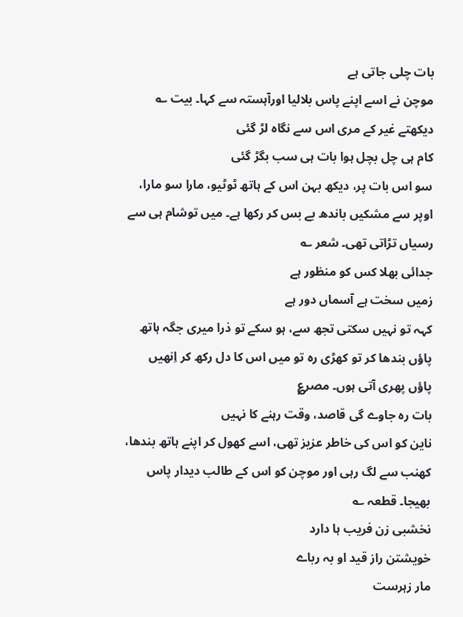بات چلی جاتی ہے
موچن نے اسے اپنے پاس بلالیا اورآہستہ سے کہا۔ بیت ؎
دیکھتے غیر کے مری اس سے نگاہ لڑ گئی
کام ہی چل بچل ہوا بات ہی سب بگڑ گئی
سو اس بات پر، دیکھ بہن اس کے ہاتھ ٹوٹیو، مارا سو مارا، اوپر سے مشکیں باندھ بے بس کر رکھا ہے۔ میں توشام ہی سے رسیاں تڑاتی تھی۔ شعر ؎
جدائی بھلا کس کو منظور ہے
زمیں سخت ہے آسماں دور ہے
کہہ تو نہیں سکتی تجھ سے، ہو سکے تو ذرا میری جگہ ہاتھ پاؤں بندھا کر تو کھڑی رہ تو میں اس کا دل رکھ کر اِنھیں پاؤں پھری آتی ہوں۔ مصر؏
بات رہ جاوے گی قاصد، وقت رہنے کا نہیں
ناین کو اس کی خاطر عزیز تھی، اسے کھول کر اپنے ہاتھ بندھا، کھنب سے لگ رہی اور موچن کو اس کے طالب دیدار پاس بھیجا۔ قطعہ ؎
نخشبی زن فریب ہا دارد
خویشتن راز قید او بہ رباے
مار زہرست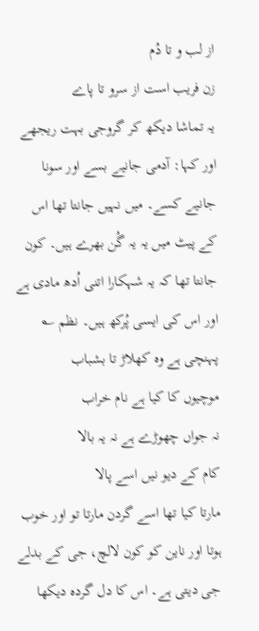از لب و تا دُم
زن فریب است از سرو تا پاے
یہ تماشا دیکھ کر گروجی بہت ریجھے اور کہا: آدمی جانیے بسے اور سونا جانیے کسے۔ میں نہیں جانتا تھا اس کے پیٹ میں یہ یہ گُن بھرے ہیں۔ کون جانتا تھا کہ یہ شہکارا اتنی اُدھ مادی ہے اور اس کی ایسی پُرکھ ہیں۔ نظم ؎
پہنچی ہے وہ کھلاڑ تا بشباب
موچیوں کا کیا ہے نام خراب
نہ جواں چھوڑے ہے نہ یہ بالا
کام کے دیو نیں اسے پالا
مارتا کیا تھا اسے گردن مارتا تو اور خوب ہوتا اور ناین کو کون لالچ، جی کے بدلے جی دیتی ہے۔ اس کا دل گردہ دیکھا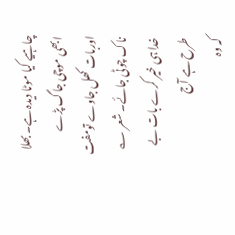چاہیے کیا موٹا دیدہ ہے۔ بھلا ابھی موچی جاگ پڑے اوربات کھل جاوے تومفت ناک چوٹی جائے۔ شعر ؎
خدا ہی خیر کرے بات بے طرح ہے آج
کہ وہ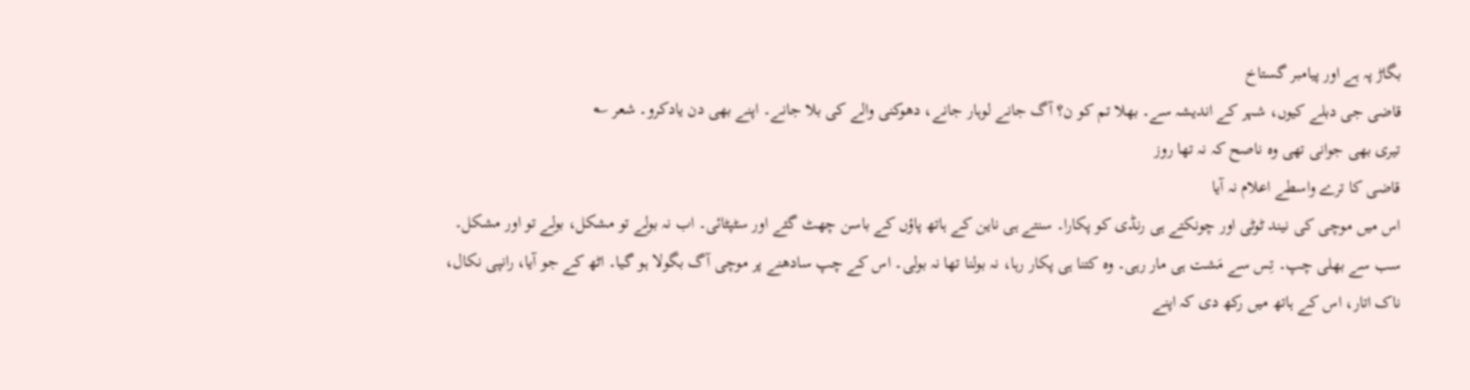بگاڑ پہ ہے اور پیامبر گستاخ
قاضی جی دبلے کیوں، شہر کے اندیشہ سے۔ بھلا تم کو ن؟ آگ جانے لوہار جانے، دھوکنی والے کی بلا جانے۔ اپنے بھی دن یادکرو۔ شعر ؎
تیری بھی جوانی تھی وہ ناصح کہ نہ تھا روز
قاضی کا ترے واسطے اعلام نہ آیا
اس میں موچی کی نیند ٹوٹی اور چونکتے ہی رنڈی کو پکارا۔ سنتے ہی ناین کے ہاتھ پاؤں کے باسن چھٹ گئے اور سٹپٹائی۔ اب نہ بولے تو مشکل، بولے تو اور مشکل۔ سب سے بھلی چپ۔ تِس سے مَشت ہی مار رہی۔ وہ کتنا ہی پکار رہا، نہ بولنا تھا نہ بولی۔ اس کے چپ سادھنے پر موچی آگ بگولا ہو گیا۔ اٹھ کے جو آیا، رانپی نکال، ناک اتار، اس کے ہاتھ میں رکھ دی کہ اپنے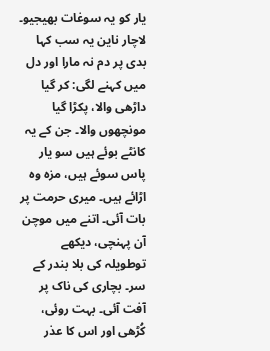یار کو یہ سوغات بھیجیو۔ لاچار ناین یہ سب کہا بدی پر دم نہ مارا اور دل میں کہنے لگی: کر گیا داڑھی والا، پکڑا گیا مونچھوں والا۔ جن کے یہ کانٹے بوئے ہیں سو یار پاس سوئے ہیں، مزہ وہ اڑائے ہیں۔ میری حرمت پر بات آئی۔ اتنے میں موچن آن پہنچی، دیکھے توطویلہ کی بلا بندر کے سر۔ بچاری کی ناک پر آفت آئی۔ بہت روئی، کُڑھی اور اس کا عذر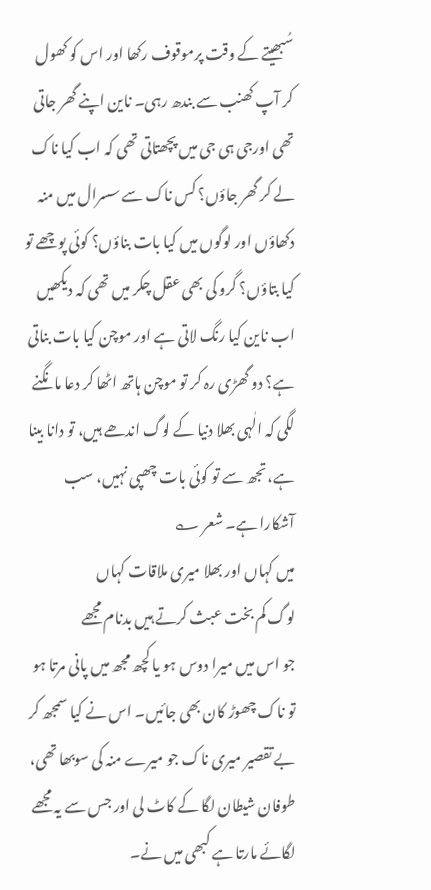سُبھیتے کے وقت پرموقوف رکھا اور اس کو کھول کر آپ کھنب سے بندھ رہی۔ ناین اپنے گھر جاتی تھی اورجی ہی جی میں پچھتاتی تھی کہ اب کیا ناک لے کر گھر جاؤں؟ کس ناک سے سسرال میں منہ دکھاؤں اور لوگوں میں کیا بات بناؤں؟ کوئی پوچھے تو کیا بتاؤں؟ گرو کی بھی عقل چکر میں تھی کہ دیکھیں اب ناین کیا رنگ لاتی ہے اور موچن کیا بات بناتی ہے؟ دو گھڑی رہ کر تو موچن ہاتھ اٹھا کر دعا مانگنے لگی کہ الٰہی بھلا دنیا کے لوگ اندھے ہیں، تو دانا بینا ہے، تجھ سے تو کوئی بات چھپی نہیں، سب آشکارا ہے۔ شعر ؎
میں کہاں اور بھلا میری ملاقات کہاں
لوگ کم بخت عبث کرتے ہیں بدنام مجھے
جو اس میں میرا دوس ہو یا کچھ مجھ میں پانی مرتا ہو تو ناک چھوڑ کان بھی جائیں۔ اس نے کیا سمجھ کر بے تقصیر میری ناک جو میرے منہ کی سوبھا تھی، طوفان شیطان لگا کے کاٹ لی اور جس سے یہ مجھے لگائے مارتا ہے کبھی میں نے۔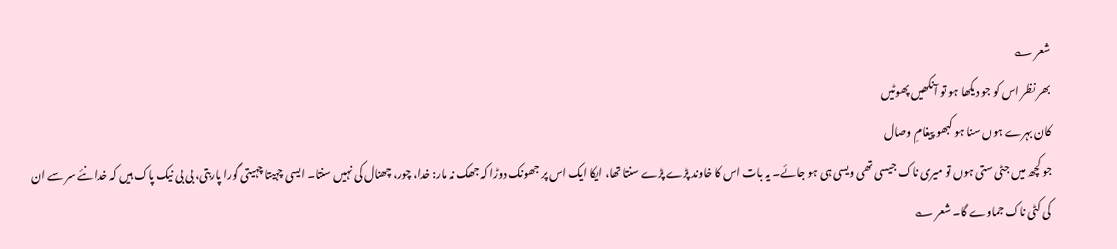شعر ؎
بھر نظر اس کو جو دیکھا ہو تو آنکھیں پھوٹیں
کان بہرے ہوں سنا ہو کبھو پیغامِ وصال
جو کچھ میں جٹی ستی ہوں تو میری ناک جیسی تھی ویسی ہی ہو جائے۔ یہ بات اس کا خاوند پڑے پڑے سنتا تھا، ایکا ایک اس پر جھونک دوڑا کہ جھک نہ مار: خدا، چور، چھنال کی نہیں سنتا۔ ایسی چہیتا چہیتی گورا پاربتی، بی بی نیک پاک ہیں کہ خدا نئے سر سے ان کی کٹی ناک جماوے گا۔ شعر ؎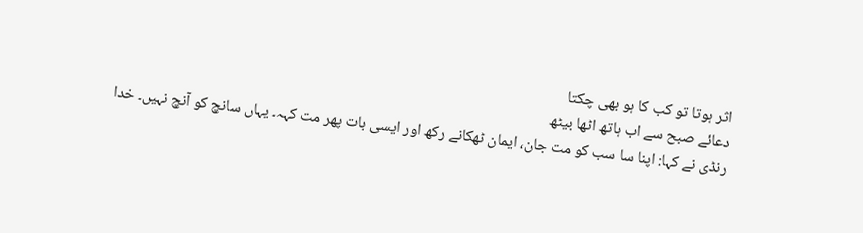اثر ہوتا تو کب کا ہو بھی چکتا
دعائے صبح سے اب ہاتھ اٹھا بیٹھ
رنڈی نے کہا: اپنا سا سب کو مت جان، ایمان ٹھکانے رکھ اور ایسی بات پھر مت کہہ۔ یہاں سانچ کو آنچ نہیں۔ خدا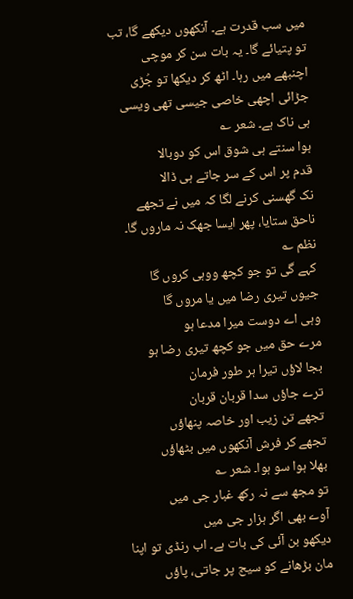میں سب قدرت ہے۔ آنکھوں دیکھے گا، تب تو پتیائے گا۔ یہ بات سن کر موچی اچنبھے میں رہا۔ اٹھ کر دیکھا تو جُڑی جڑائی اچھی خاصی جیسی تھی ویسی ہی ناک ہے۔ شعر ؎
ہوا سنتے ہی شوق اس کو دوبالا
قدم پر اس کے سر جاتے ہی ڈالا
نک گھسنی کرنے لگا کہ میں نے تجھے ناحق ستایا، پھر ایسا جھک نہ ماروں گا۔ نظم ؎
کہے گی تو جو کچھ ووہی کروں گا
جیوں تیری رضا میں یا مروں گا
وہی اے دوست میرا مدعا ہو
مرے حق میں جو کچھ تیری رضا ہو
بجا لاؤں تیرا ہر طور فرمان
ترے جاؤں سدا قربان قربان
تجھے تن زیب اور خاصہ پنھاؤں
تجھے کر فرش آنکھوں میں بٹھاؤں
بھلا ہوا سو ہوا۔ شعر ؎
تو مجھ سے نہ رکھ غبار جی میں
آوے بھی اگر ہزار جی میں
دیکھو بن آئی کی بات ہے۔ اب رنڈی تو اپنا مان بڑھانے کو سیج پر جاتی، پاؤں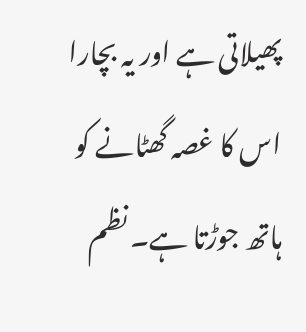پھیلاتی ہے اور یہ بچارا اس کا غصہ گھٹانے کو ہاتھ جوڑتا ہے۔ نظم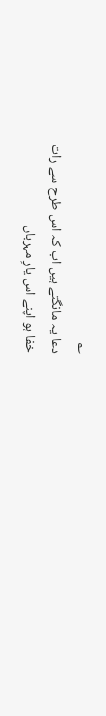؎
دعا یہ مانگتے ہیں اب کہ اس طرح سے رات
خفا ہو اپنے اس یارِ مہرباں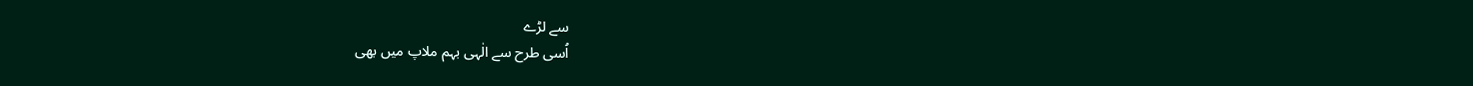سے لڑے
اُسی طرح سے الٰہی بہم ملاپ میں بھی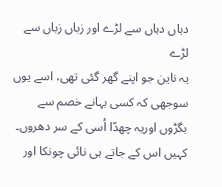دہاں دہاں سے لڑے اور زباں زباں سے لڑے
یہ ناین جو اپنے گھر گئی تھی، اسے یوں سوجھی کہ کسی بہانے خصم سے بگڑوں اوریہ چھدّا اُسی کے سر دھروں۔ کہیں اس کے جاتے ہی نائی چونکا اور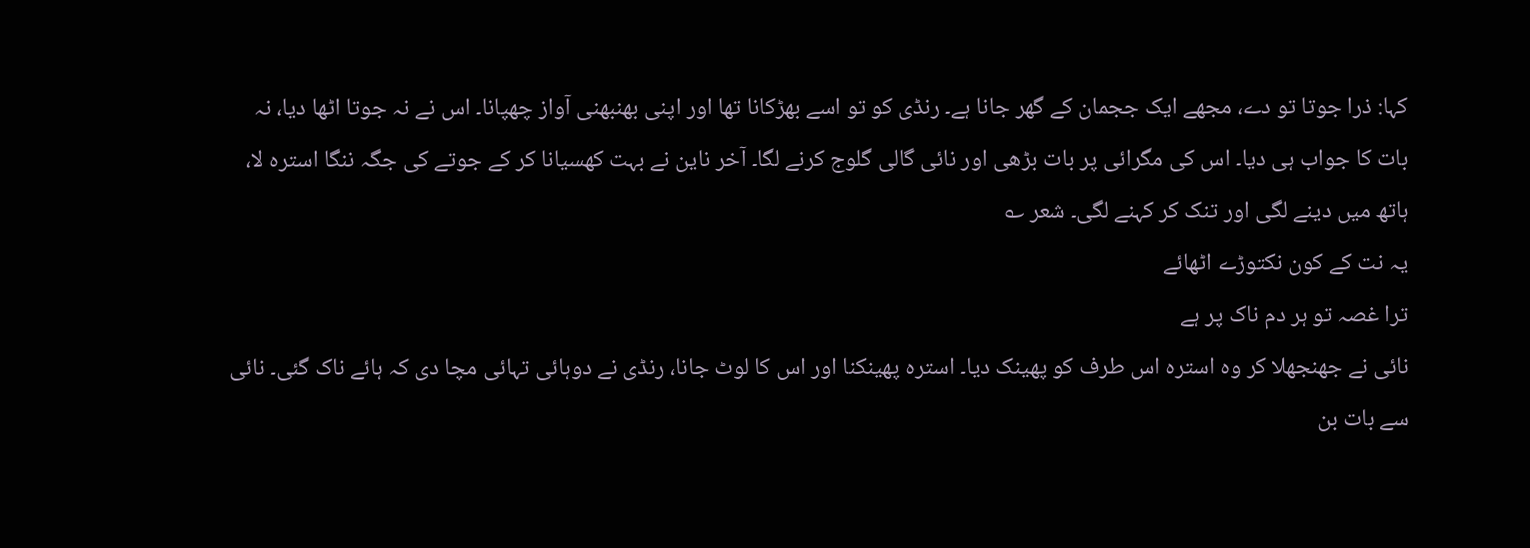کہا: ذرا جوتا تو دے، مجھے ایک ججمان کے گھر جانا ہے۔ رنڈی کو تو اسے بھڑکانا تھا اور اپنی بھنبھنی آواز چھپانا۔ اس نے نہ جوتا اٹھا دیا، نہ بات کا جواب ہی دیا۔ اس کی مگرائی پر بات بڑھی اور نائی گالی گلوج کرنے لگا۔ آخر ناین نے بہت کھسیانا کر کے جوتے کی جگہ ننگا استرہ لا، ہاتھ میں دینے لگی اور تنک کر کہنے لگی۔ شعر ؎
یہ نت کے کون نکتوڑے اٹھائے
ترا غصہ تو ہر دم ناک پر ہے
نائی نے جھنجھلا کر وہ استرہ اس طرف کو پھینک دیا۔ استرہ پھینکنا اور اس کا لوٹ جانا، رنڈی نے دوہائی تہائی مچا دی کہ ہائے ناک گئی۔ نائی سے بات بن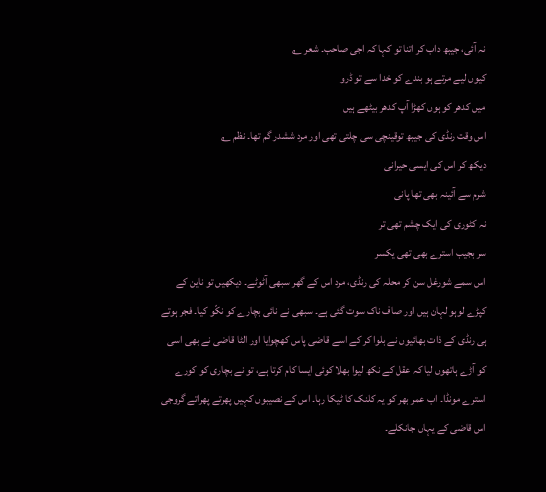نہ آئی، جیبھ داب کر اتنا تو کہا کہ اجی صاحب۔ شعر ؎
کیوں لیے مرتے ہو بندے کو خدا سے تو ڈرو
میں کدھر کو ہوں کھڑا آپ کدھر بیٹھے ہیں
اس وقت رنڈی کی جیبھ توقینچی سی چلتی تھی اور مرد ششدر گم تھا۔ نظم ؎
دیکھ کر اس کی ایسی حیرانی
شرم سے آئینہ بھی تھا پانی
نہ کٹوری کی ایک چشم تھی تر
سر بجیب استرے بھی تھی یکسر
اس سمے شورغل سن کر محلہ کی رنڈی، مرد اس کے گھر سبھی آٹوٹے۔ دیکھیں تو ناین کے کپڑے لوہو لہان ہیں اور صاف ناک سوت گئی ہے۔ سبھی نے نائی بچارے کو نکّو کیا۔ فجر ہوتے ہی رنڈی کے ذات بھائیوں نے بلوا کر کے اسے قاضی پاس کھچوایا اور الٹا قاضی نے بھی اسی کو آڑے ہاتھوں لیا کہ عقل کے نکھ لیوا بھلا کوئی ایسا کام کرتا ہے، تو نے بچاری کو کورے استرے مونڈا۔ اب عمر بھر کو یہ کلنک کا ٹیکا رہا۔ اس کے نصیبوں کہیں پھرتے پھراتے گروجی اس قاضی کے یہاں جانکلے۔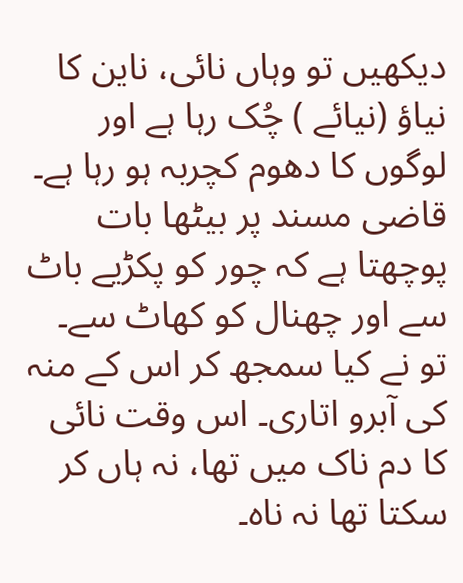دیکھیں تو وہاں نائی، ناین کا نیاؤ (نیائے ) چُک رہا ہے اور لوگوں کا دھوم کچربہ ہو رہا ہے۔ قاضی مسند پر بیٹھا بات پوچھتا ہے کہ چور کو پکڑیے باٹ سے اور چھنال کو کھاٹ سے۔ تو نے کیا سمجھ کر اس کے منہ کی آبرو اتاری۔ اس وقت نائی کا دم ناک میں تھا، نہ ہاں کر سکتا تھا نہ ناہ۔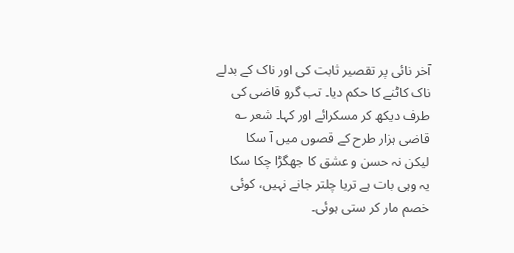آخر نائی پر تقصیر ثابت کی اور ناک کے بدلے ناک کاٹنے کا حکم دیا۔ تب گرو قاضی کی طرف دیکھ کر مسکرائے اور کہا۔ شعر ؎
قاضی ہزار طرح کے قصوں میں آ سکا
لیکن نہ حسن و عشق کا جھگڑا چکا سکا
یہ وہی بات ہے تریا چلتر جانے نہیں، کوئی خصم مار کر ستی ہوئی۔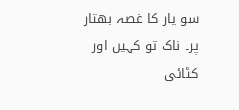سو یار کا غصہ بھتار پر۔ ناک تو کہیں اور کٹائی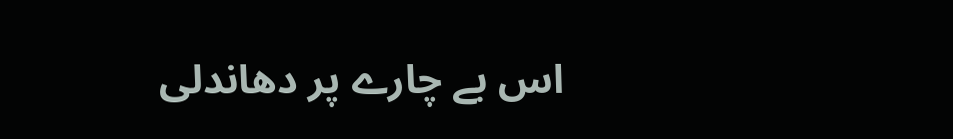اس بے چارے پر دھاندلی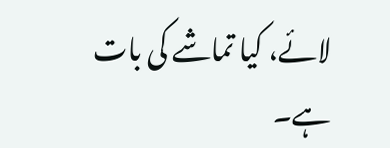لائے، کیا تماشے کی بات ہے۔